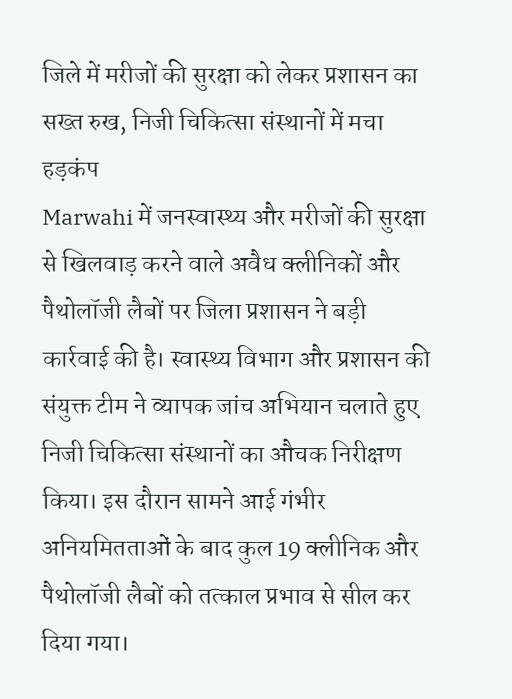जिले में मरीजों की सुरक्षा को लेकर प्रशासन का सख्त रुख, निजी चिकित्सा संस्थानों में मचा हड़कंप
Marwahi में जनस्वास्थ्य और मरीजों की सुरक्षा से खिलवाड़ करने वाले अवैध क्लीनिकों और पैथोलॉजी लैबों पर जिला प्रशासन ने बड़ी कार्रवाई की है। स्वास्थ्य विभाग और प्रशासन की संयुक्त टीम ने व्यापक जांच अभियान चलाते हुए निजी चिकित्सा संस्थानों का औचक निरीक्षण किया। इस दौरान सामने आई गंभीर अनियमितताओं के बाद कुल 19 क्लीनिक और पैथोलॉजी लैबों को तत्काल प्रभाव से सील कर दिया गया।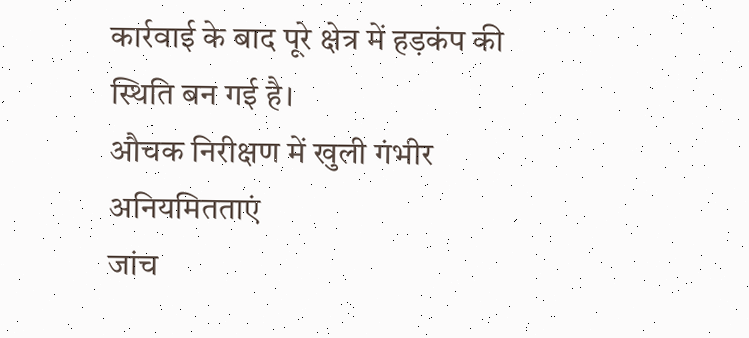कार्रवाई के बाद पूरे क्षेत्र में हड़कंप की स्थिति बन गई है।
औचक निरीक्षण में खुली गंभीर अनियमितताएं
जांच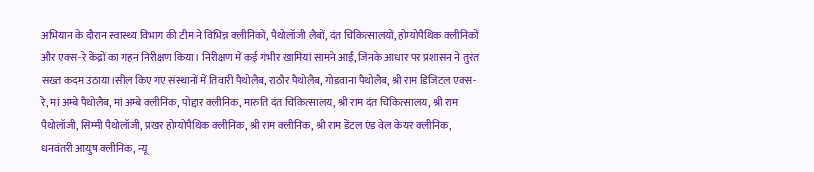अभियान के दौरान स्वास्थ्य विभाग की टीम ने विभिन्न क्लीनिकों, पैथोलॉजी लैबों, दंत चिकित्सालयों, होम्योपैथिक क्लीनिकों और एक्स-रे केंद्रों का गहन निरीक्षण किया। निरीक्षण में कई गंभीर खामियां सामने आईं, जिनके आधार पर प्रशासन ने तुरंत सख्त कदम उठाया।सील किए गए संस्थानों में तिवारी पैथोलैब, राठौर पैथोलैब, गोडवाना पैथोलैब, श्री राम डिजिटल एक्स-रे, मां अम्बे पैथोलैब, मां अम्बे क्लीनिक, पोद्दार क्लीनिक, मारुति दंत चिकित्सालय, श्री राम दंत चिकित्सालय, श्री राम पैथोलॉजी, सिम्मी पैथोलॉजी, प्रखर होम्योपैथिक क्लीनिक, श्री राम क्लीनिक, श्री राम डेंटल एंड वेल केयर क्लीनिक, धनवंतरी आयुष क्लीनिक, न्यू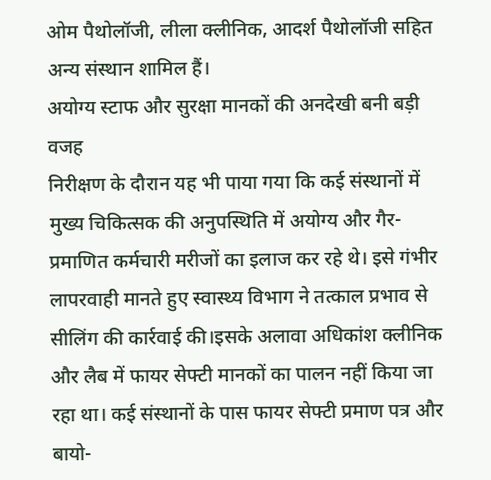ओम पैथोलॉजी, लीला क्लीनिक, आदर्श पैथोलॉजी सहित अन्य संस्थान शामिल हैं।
अयोग्य स्टाफ और सुरक्षा मानकों की अनदेखी बनी बड़ी वजह
निरीक्षण के दौरान यह भी पाया गया कि कई संस्थानों में मुख्य चिकित्सक की अनुपस्थिति में अयोग्य और गैर-प्रमाणित कर्मचारी मरीजों का इलाज कर रहे थे। इसे गंभीर लापरवाही मानते हुए स्वास्थ्य विभाग ने तत्काल प्रभाव से सीलिंग की कार्रवाई की।इसके अलावा अधिकांश क्लीनिक और लैब में फायर सेफ्टी मानकों का पालन नहीं किया जा रहा था। कई संस्थानों के पास फायर सेफ्टी प्रमाण पत्र और बायो-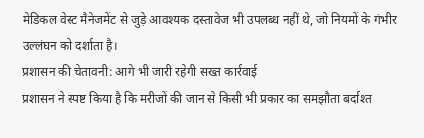मेडिकल वेस्ट मैनेजमेंट से जुड़े आवश्यक दस्तावेज भी उपलब्ध नहीं थे, जो नियमों के गंभीर उल्लंघन को दर्शाता है।
प्रशासन की चेतावनी: आगे भी जारी रहेगी सख्त कार्रवाई
प्रशासन ने स्पष्ट किया है कि मरीजों की जान से किसी भी प्रकार का समझौता बर्दाश्त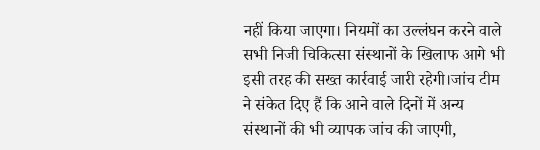नहीं किया जाएगा। नियमों का उल्लंघन करने वाले सभी निजी चिकित्सा संस्थानों के खिलाफ आगे भी इसी तरह की सख्त कार्रवाई जारी रहेगी।जांच टीम ने संकेत दिए हैं कि आने वाले दिनों में अन्य संस्थानों की भी व्यापक जांच की जाएगी,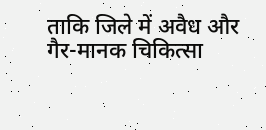ताकि जिले में अवैध और गैर-मानक चिकित्सा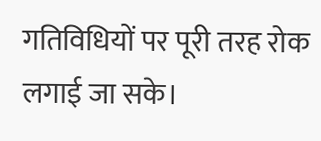गतिविधियों पर पूरी तरह रोक लगाई जा सके।